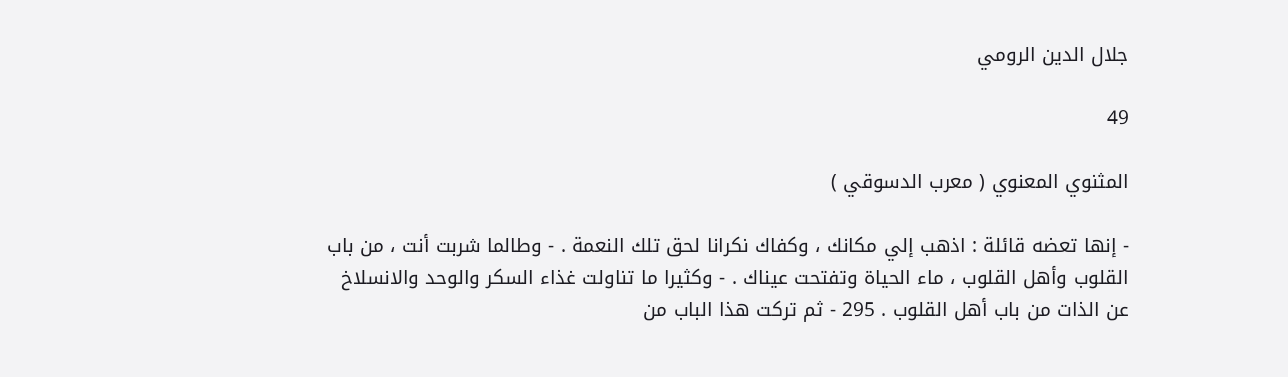جلال الدين الرومي

49

المثنوي المعنوي ( معرب الدسوقي )

- إنها تعضه قائلة : اذهب إلي مكانك ، وكفاك نكرانا لحق تلك النعمة . - وطالما شربت أنت ، من باب القلوب وأهل القلوب ، ماء الحياة وتفتحت عيناك . - وكثيرا ما تناولت غذاء السكر والوحد والانسلاخ عن الذات من باب أهل القلوب . 295 - ثم تركت هذا الباب من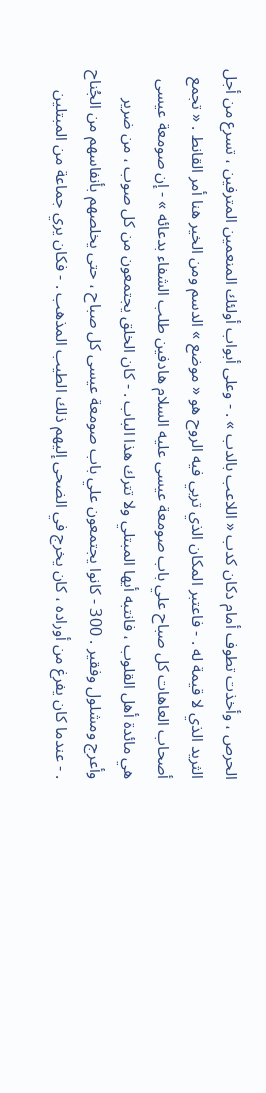الحرص ، وأخذت تطوف أمام دكان كدب « اللاعب بالدب » . - وعلى أبواب أولئك المنعمين المترفين ، تسرع من أجل الثريد الذي لا قيمة له . - فاعتبر المكان الذي تربي فيه الروح هو « موضع » الدسم ومن الخير هنا أمر القانط . « تجمع أصحاب العاهات كل صباح علي باب صومعة عيسى عليه السلام هادفين طلب الشفاء بدعائه » - إن صومعة عيسى هي مائدة أهل القلوب ، فانتبه أيها المبتلي ولا تترك هذا الباب . - كان الخلق يجتمعون من كل صوب ، من ضرير وأعرج ومشلول وفقير . 300 - كانوا يجتمعون علي باب صومعة عيسى كل صباح ، حتى يخلصهم بأنفاسهم من الجُناح . - عندما كان يفرغ من أوراده ، كان يخرج في الضحى إليهم ذلك الطيب المذهب . - فكان يري جماعة من المبتلين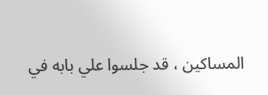المساكين ، قد جلسوا علي بابه في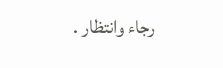رجاء وانتظار .